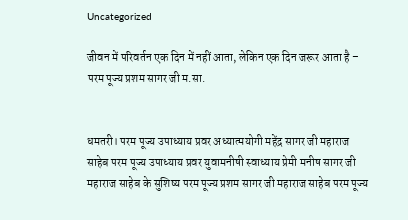Uncategorized

जीवन में परिवर्तन एक दिन में नहीं आता, लेकिन एक दिन जरूर आता है – परम पूज्य प्रशम सागर जी म.सा.


धमतरी। परम पूज्य उपाध्याय प्रवर अध्यात्मयोगी महेंद्र सागर जी महाराज साहेब परम पूज्य उपाध्याय प्रवर युवामनीषी स्वाध्याय प्रेमी मनीष सागर जी महाराज साहेब के सुशिष्य परम पूज्य प्रशम सागर जी महाराज साहेब परम पूज्य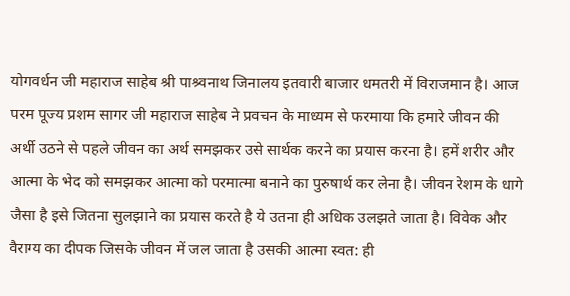योगवर्धन जी महाराज साहेब श्री पाश्र्वनाथ जिनालय इतवारी बाजार धमतरी में विराजमान है। आज परम पूज्य प्रशम सागर जी महाराज साहेब ने प्रवचन के माध्यम से फरमाया कि हमारे जीवन की अर्थी उठने से पहले जीवन का अर्थ समझकर उसे सार्थक करने का प्रयास करना है। हमें शरीर और आत्मा के भेद को समझकर आत्मा को परमात्मा बनाने का पुरुषार्थ कर लेना है। जीवन रेशम के धागे जैसा है इसे जितना सुलझाने का प्रयास करते है ये उतना ही अधिक उलझते जाता है। विवेक और वैराग्य का दीपक जिसके जीवन में जल जाता है उसकी आत्मा स्वत: ही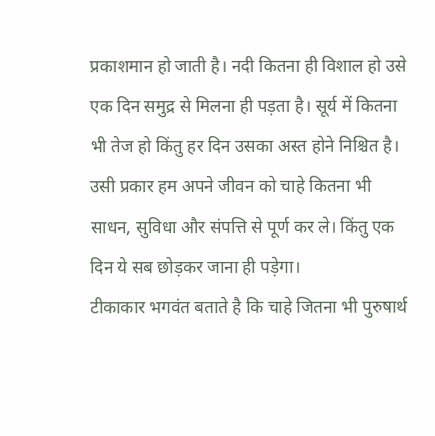प्रकाशमान हो जाती है। नदी कितना ही विशाल हो उसे एक दिन समुद्र से मिलना ही पड़ता है। सूर्य में कितना भी तेज हो किंतु हर दिन उसका अस्त होने निश्चित है। उसी प्रकार हम अपने जीवन को चाहे कितना भी साधन, सुविधा और संपत्ति से पूर्ण कर ले। किंतु एक दिन ये सब छोड़कर जाना ही पड़ेगा।
टीकाकार भगवंत बताते है कि चाहे जितना भी पुरुषार्थ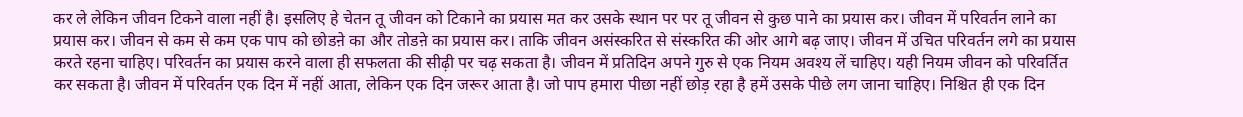कर ले लेकिन जीवन टिकने वाला नहीं है। इसलिए हे चेतन तू जीवन को टिकाने का प्रयास मत कर उसके स्थान पर पर तू जीवन से कुछ पाने का प्रयास कर। जीवन में परिवर्तन लाने का प्रयास कर। जीवन से कम से कम एक पाप को छोडऩे का और तोडऩे का प्रयास कर। ताकि जीवन असंस्करित से संस्करित की ओर आगे बढ़ जाए। जीवन में उचित परिवर्तन लगे का प्रयास करते रहना चाहिए। परिवर्तन का प्रयास करने वाला ही सफलता की सीढ़ी पर चढ़ सकता है। जीवन में प्रतिदिन अपने गुरु से एक नियम अवश्य लें चाहिए। यही नियम जीवन को परिवर्तित कर सकता है। जीवन में परिवर्तन एक दिन में नहीं आता, लेकिन एक दिन जरूर आता है। जो पाप हमारा पीछा नहीं छोड़ रहा है हमें उसके पीछे लग जाना चाहिए। निश्चित ही एक दिन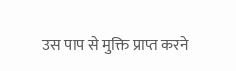उस पाप से मुक्ति प्राप्त करने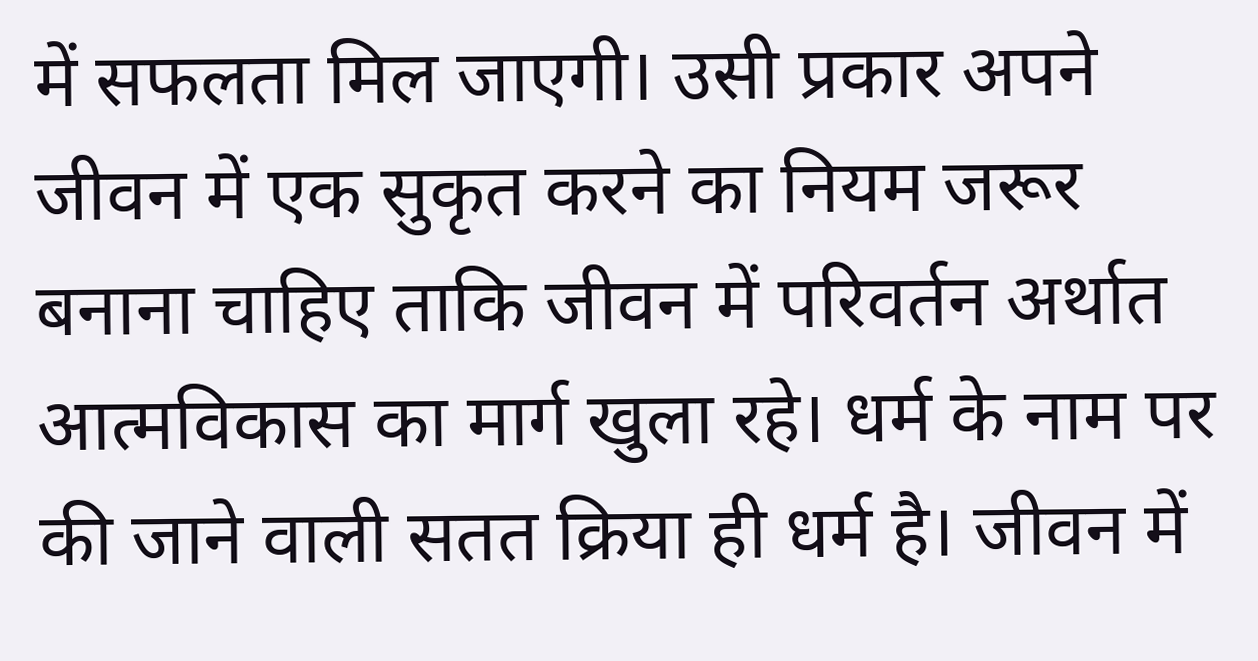में सफलता मिल जाएगी। उसी प्रकार अपने जीवन में एक सुकृत करने का नियम जरूर बनाना चाहिए ताकि जीवन में परिवर्तन अर्थात आत्मविकास का मार्ग खुला रहे। धर्म के नाम पर की जाने वाली सतत क्रिया ही धर्म है। जीवन में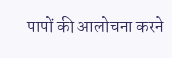पापों की आलोचना करने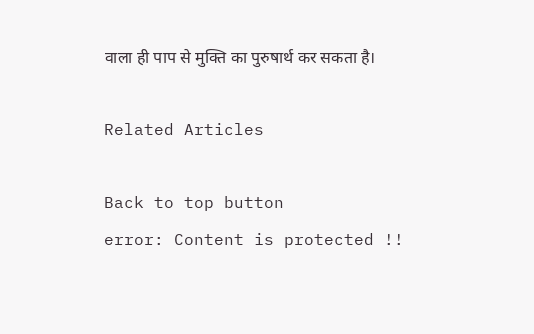वाला ही पाप से मुक्ति का पुरुषार्थ कर सकता है।

Related Articles

Back to top button
error: Content is protected !!